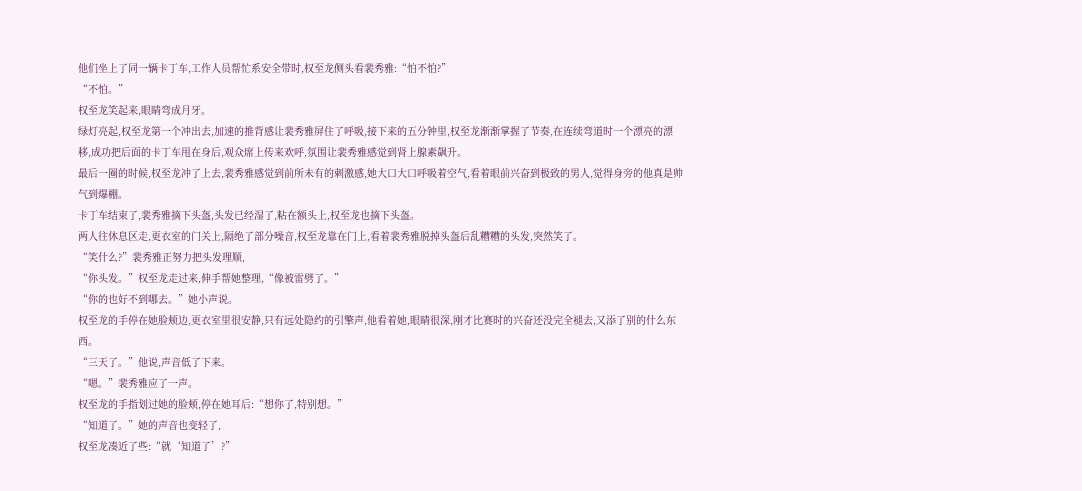他们坐上了同一辆卡丁车,工作人员帮忙系安全带时,权至龙侧头看裴秀雅:“怕不怕?”
“不怕。”
权至龙笑起来,眼睛弯成月牙。
绿灯亮起,权至龙第一个冲出去,加速的推背感让裴秀雅屏住了呼吸,接下来的五分钟里,权至龙渐渐掌握了节奏,在连续弯道时一个漂亮的漂移,成功把后面的卡丁车甩在身后,观众席上传来欢呼,氛围让裴秀雅感觉到肾上腺素飙升。
最后一圈的时候,权至龙冲了上去,裴秀雅感觉到前所未有的刺激感,她大口大口呼吸着空气,看着眼前兴奋到极致的男人,觉得身旁的他真是帅气到爆棚。
卡丁车结束了,裴秀雅摘下头盔,头发已经湿了,粘在额头上,权至龙也摘下头盔。
两人往休息区走,更衣室的门关上,隔绝了部分噪音,权至龙靠在门上,看着裴秀雅脱掉头盔后乱糟糟的头发,突然笑了。
“笑什么?”裴秀雅正努力把头发理顺,
“你头发。”权至龙走过来,伸手帮她整理,“像被雷劈了。”
“你的也好不到哪去。”她小声说。
权至龙的手停在她脸颊边,更衣室里很安静,只有远处隐约的引擎声,他看着她,眼睛很深,刚才比赛时的兴奋还没完全褪去,又添了别的什么东西。
“三天了。”他说,声音低了下来。
“嗯。”裴秀雅应了一声。
权至龙的手指划过她的脸颊,停在她耳后:“想你了,特别想。”
“知道了。”她的声音也变轻了,
权至龙凑近了些:“就‘知道了’?”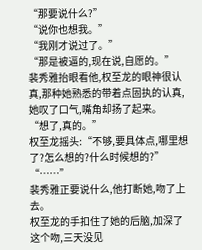“那要说什么?”
“说你也想我。”
“我刚才说过了。”
“那是被逼的,现在说,自愿的。”
裴秀雅抬眼看他,权至龙的眼神很认真,那种她熟悉的带着点固执的认真,她叹了口气,嘴角却扬了起来。
“想了,真的。”
权至龙摇头:“不够,要具体点,哪里想了?怎么想的?什么时候想的?”
“……”
裴秀雅正要说什么,他打断她,吻了上去。
权至龙的手扣住了她的后脑,加深了这个吻,三天没见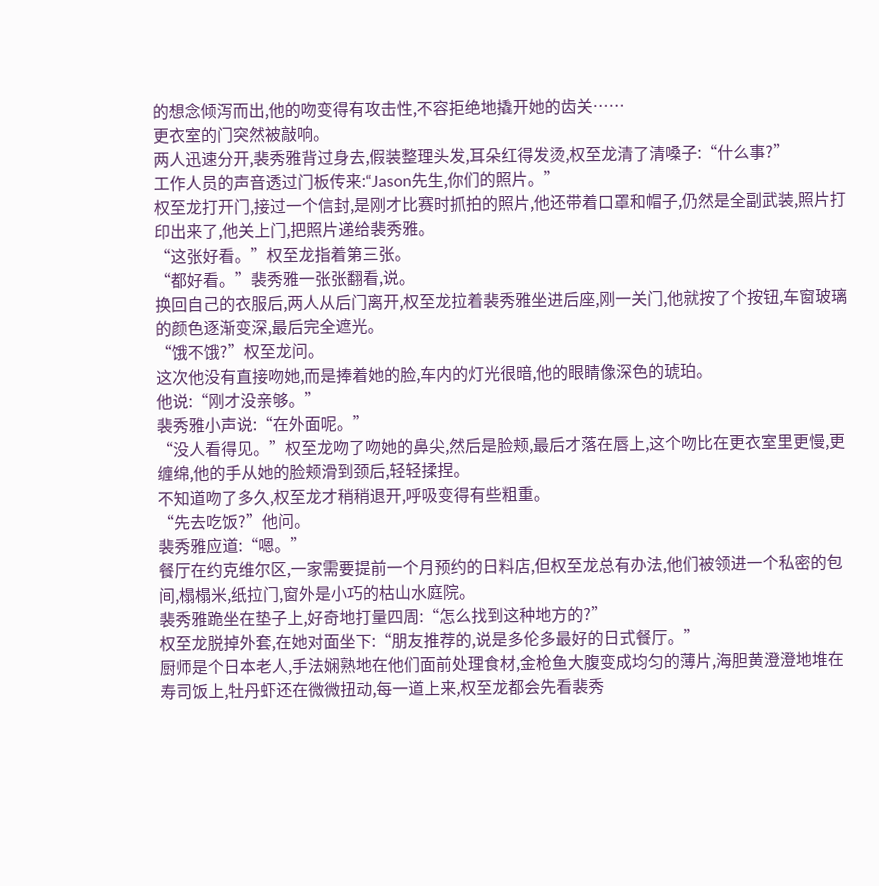的想念倾泻而出,他的吻变得有攻击性,不容拒绝地撬开她的齿关……
更衣室的门突然被敲响。
两人迅速分开,裴秀雅背过身去,假装整理头发,耳朵红得发烫,权至龙清了清嗓子:“什么事?”
工作人员的声音透过门板传来:“Jason先生,你们的照片。”
权至龙打开门,接过一个信封,是刚才比赛时抓拍的照片,他还带着口罩和帽子,仍然是全副武装,照片打印出来了,他关上门,把照片递给裴秀雅。
“这张好看。”权至龙指着第三张。
“都好看。”裴秀雅一张张翻看,说。
换回自己的衣服后,两人从后门离开,权至龙拉着裴秀雅坐进后座,刚一关门,他就按了个按钮,车窗玻璃的颜色逐渐变深,最后完全遮光。
“饿不饿?”权至龙问。
这次他没有直接吻她,而是捧着她的脸,车内的灯光很暗,他的眼睛像深色的琥珀。
他说:“刚才没亲够。”
裴秀雅小声说:“在外面呢。”
“没人看得见。”权至龙吻了吻她的鼻尖,然后是脸颊,最后才落在唇上,这个吻比在更衣室里更慢,更缠绵,他的手从她的脸颊滑到颈后,轻轻揉捏。
不知道吻了多久,权至龙才稍稍退开,呼吸变得有些粗重。
“先去吃饭?”他问。
裴秀雅应道:“嗯。”
餐厅在约克维尔区,一家需要提前一个月预约的日料店,但权至龙总有办法,他们被领进一个私密的包间,榻榻米,纸拉门,窗外是小巧的枯山水庭院。
裴秀雅跪坐在垫子上,好奇地打量四周:“怎么找到这种地方的?”
权至龙脱掉外套,在她对面坐下:“朋友推荐的,说是多伦多最好的日式餐厅。”
厨师是个日本老人,手法娴熟地在他们面前处理食材,金枪鱼大腹变成均匀的薄片,海胆黄澄澄地堆在寿司饭上,牡丹虾还在微微扭动,每一道上来,权至龙都会先看裴秀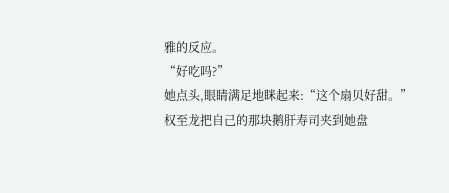雅的反应。
“好吃吗?”
她点头,眼睛满足地眯起来:“这个扇贝好甜。”
权至龙把自己的那块鹅肝寿司夹到她盘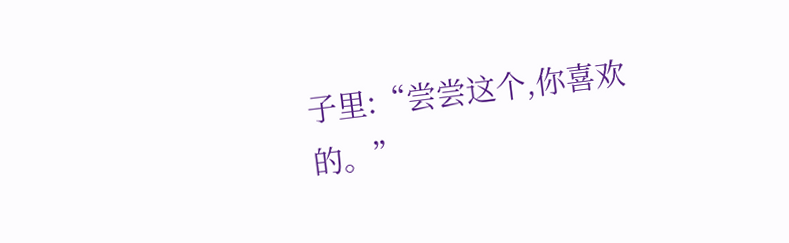子里:“尝尝这个,你喜欢的。”